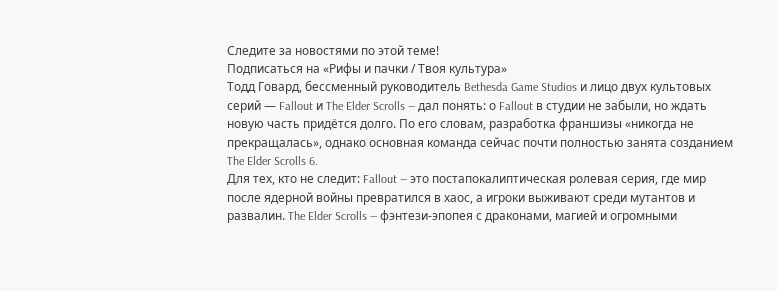Следите за новостями по этой теме!
Подписаться на «Рифы и пачки / Твоя культура»
Тодд Говард, бессменный руководитель Bethesda Game Studios и лицо двух культовых серий — Fallout и The Elder Scrolls — дал понять: о Fallout в студии не забыли, но ждать новую часть придётся долго. По его словам, разработка франшизы «никогда не прекращалась», однако основная команда сейчас почти полностью занята созданием The Elder Scrolls 6.
Для тех, кто не следит: Fallout — это постапокалиптическая ролевая серия, где мир после ядерной войны превратился в хаос, а игроки выживают среди мутантов и развалин. The Elder Scrolls — фэнтези-эпопея с драконами, магией и огромными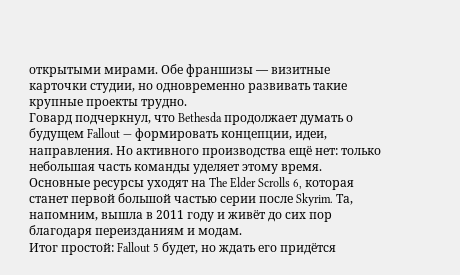открытыми мирами. Обе франшизы — визитные карточки студии, но одновременно развивать такие крупные проекты трудно.
Говард подчеркнул, что Bethesda продолжает думать о будущем Fallout — формировать концепции, идеи, направления. Но активного производства ещё нет: только небольшая часть команды уделяет этому время. Основные ресурсы уходят на The Elder Scrolls 6, которая станет первой большой частью серии после Skyrim. Та, напомним, вышла в 2011 году и живёт до сих пор благодаря переизданиям и модам.
Итог простой: Fallout 5 будет, но ждать его придётся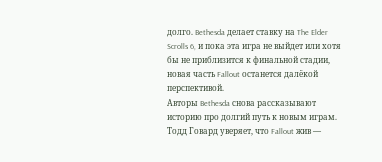долго. Bethesda делает ставку на The Elder Scrolls 6, и пока эта игра не выйдет или хотя бы не приблизится к финальной стадии, новая часть Fallout останется далёкой перспективой.
Авторы Bethesda снова рассказывают историю про долгий путь к новым играм. Тодд Говард уверяет, что Fallout жив —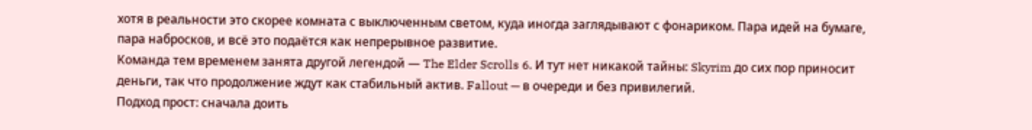хотя в реальности это скорее комната с выключенным светом, куда иногда заглядывают с фонариком. Пара идей на бумаге, пара набросков, и всё это подаётся как непрерывное развитие.
Команда тем временем занята другой легендой — The Elder Scrolls 6. И тут нет никакой тайны: Skyrim до сих пор приносит деньги, так что продолжение ждут как стабильный актив. Fallout — в очереди и без привилегий.
Подход прост: сначала доить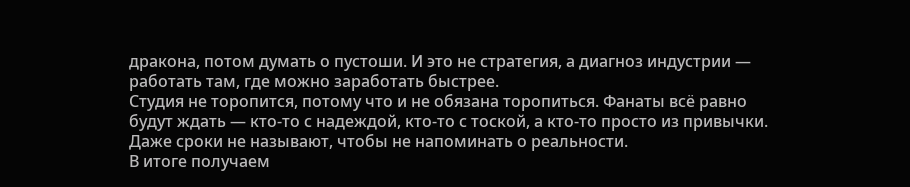дракона, потом думать о пустоши. И это не стратегия, а диагноз индустрии — работать там, где можно заработать быстрее.
Студия не торопится, потому что и не обязана торопиться. Фанаты всё равно будут ждать — кто-то с надеждой, кто-то с тоской, а кто-то просто из привычки. Даже сроки не называют, чтобы не напоминать о реальности.
В итоге получаем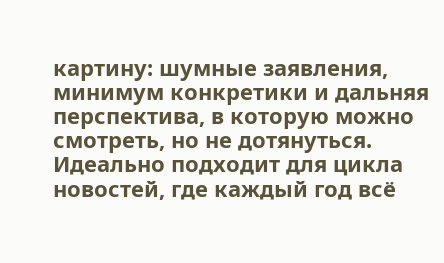картину: шумные заявления, минимум конкретики и дальняя перспектива, в которую можно смотреть, но не дотянуться. Идеально подходит для цикла новостей, где каждый год всё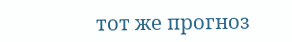тот же прогноз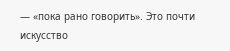— «пока рано говорить». Это почти искусство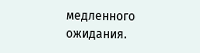медленного ожидания.